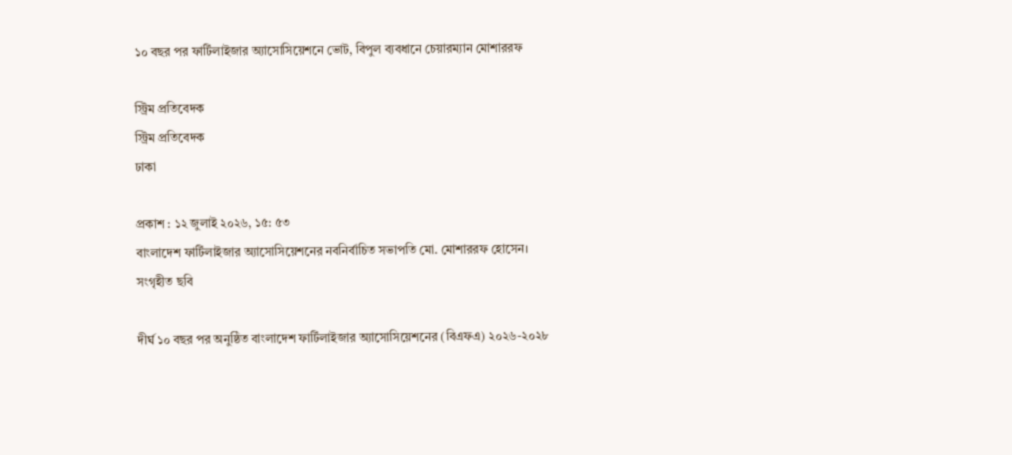১০ বছর পর ফার্টিলাইজার অ্যাসোসিয়েশনে ভোট, বিপুল ব্যবধানে চেয়ারম্যান মোশাররফ

স্ট্রিম প্রতিবেদক
স্ট্রিম প্রতিবেদক
ঢাকা

প্রকাশ : ১২ জুলাই ২০২৬, ১৫: ৫৩
বাংলাদেশ ফার্টিলাইজার অ্যাসোসিয়েশনের নবনির্বাচিত সভাপতি মো. মোশাররফ হোসেন। সংগৃহীত ছবি

দীর্ঘ ১০ বছর পর অনুষ্ঠিত বাংলাদেশ ফার্টিলাইজার অ্যাসোসিয়েশনের (বিএফএ) ২০২৬-২০২৮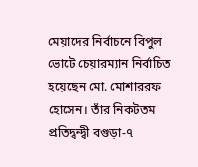মেয়াদের নির্বাচনে বিপুল ভোটে চেয়ারম্যান নির্বাচিত হয়েছেন মো. মোশাররফ হোসেন। তাঁর নিকটতম প্রতিদ্বন্দ্বী বগুড়া-৭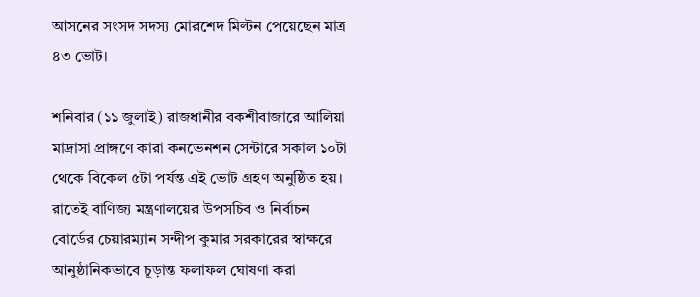আসনের সংসদ সদস্য মোরশেদ মিল্টন পেয়েছেন মাত্র ৪৩ ভোট।

শনিবার (১১ জুলাই) রাজধানীর বকশীবাজারে আলিয়া মাদ্রাসা প্রাঙ্গণে কারা কনভেনশন সেন্টারে সকাল ১০টা থেকে বিকেল ৫টা পর্যন্ত এই ভোট গ্রহণ অনুষ্ঠিত হয়। রাতেই বাণিজ্য মন্ত্রণালয়ের উপসচিব ও নির্বাচন বোর্ডের চেয়ারম্যান সন্দীপ কুমার সরকারের স্বাক্ষরে আনুষ্ঠানিকভাবে চূড়ান্ত ফলাফল ঘোষণা করা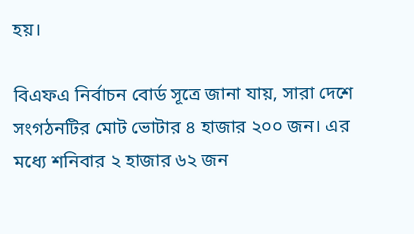হয়।

বিএফএ নির্বাচন বোর্ড সূত্রে জানা যায়, সারা দেশে সংগঠনটির মোট ভোটার ৪ হাজার ২০০ জন। এর মধ্যে শনিবার ২ হাজার ৬২ জন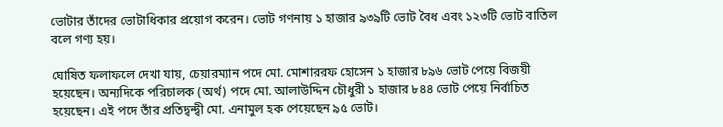ভোটার তাঁদের ভোটাধিকার প্রয়োগ করেন। ভোট গণনায় ১ হাজার ৯৩৯টি ভোট বৈধ এবং ১২৩টি ভোট বাতিল বলে গণ্য হয়।

ঘোষিত ফলাফলে দেখা যায়, চেয়ারম্যান পদে মো. মোশাররফ হোসেন ১ হাজার ৮৯৬ ভোট পেয়ে বিজয়ী হয়েছেন। অন্যদিকে পরিচালক (অর্থ) পদে মো. আলাউদ্দিন চৌধুরী ১ হাজার ৮৪৪ ভোট পেয়ে নির্বাচিত হয়েছেন। এই পদে তাঁর প্রতিদ্বন্দ্বী মো. এনামুল হক পেয়েছেন ৯৫ ভোট।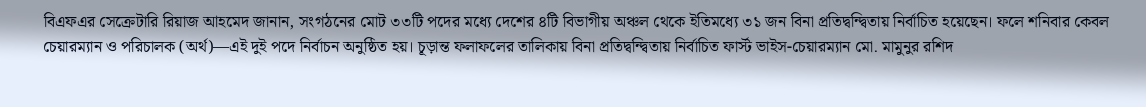বিএফএর সেক্রেটারি রিয়াজ আহমেদ জানান, সংগঠনের মোট ৩৩টি পদের মধ্যে দেশের ৪টি বিভাগীয় অঞ্চল থেকে ইতিমধ্যে ৩১ জন বিনা প্রতিদ্বন্দ্বিতায় নির্বাচিত হয়েছেন। ফলে শনিবার কেবল চেয়ারম্যান ও পরিচালক (অর্থ)—এই দুই পদে নির্বাচন অনুষ্ঠিত হয়। চূড়ান্ত ফলাফলের তালিকায় বিনা প্রতিদ্বন্দ্বিতায় নির্বাচিত ফার্স্ট ভাইস-চেয়ারম্যান মো. মামুনুর রশিদ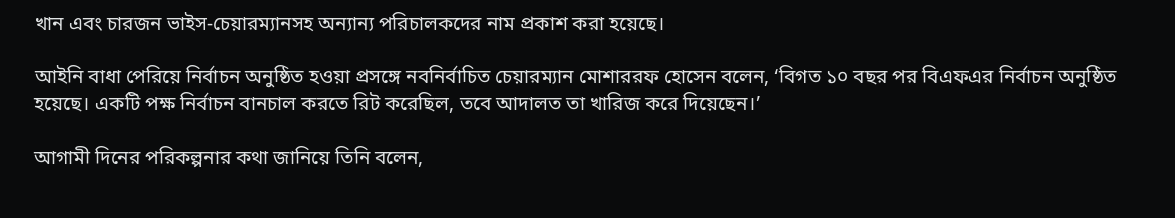খান এবং চারজন ভাইস-চেয়ারম্যানসহ অন্যান্য পরিচালকদের নাম প্রকাশ করা হয়েছে।

আইনি বাধা পেরিয়ে নির্বাচন অনুষ্ঠিত হওয়া প্রসঙ্গে নবনির্বাচিত চেয়ারম্যান মোশাররফ হোসেন বলেন, ‘বিগত ১০ বছর পর বিএফএর নির্বাচন অনুষ্ঠিত হয়েছে। একটি পক্ষ নির্বাচন বানচাল করতে রিট করেছিল, তবে আদালত তা খারিজ করে দিয়েছেন।’

আগামী দিনের পরিকল্পনার কথা জানিয়ে তিনি বলেন,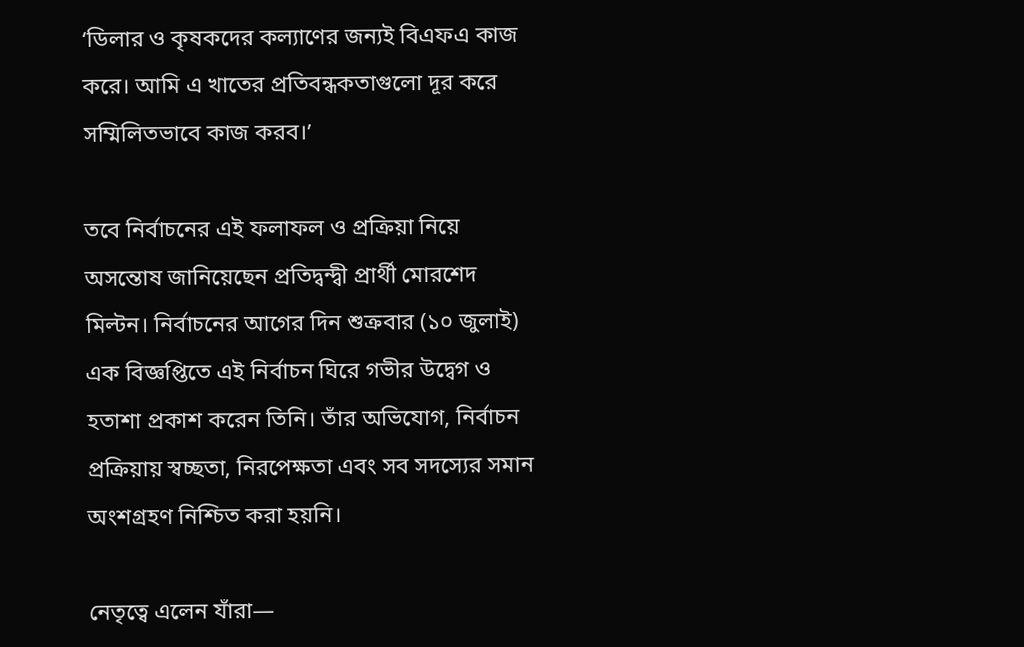‘ডিলার ও কৃষকদের কল্যাণের জন্যই বিএফএ কাজ করে। আমি এ খাতের প্রতিবন্ধকতাগুলো দূর করে সম্মিলিতভাবে কাজ করব।’

তবে নির্বাচনের এই ফলাফল ও প্রক্রিয়া নিয়ে অসন্তোষ জানিয়েছেন প্রতিদ্বন্দ্বী প্রার্থী মোরশেদ মিল্টন। নির্বাচনের আগের দিন শুক্রবার (১০ জুলাই) এক বিজ্ঞপ্তিতে এই নির্বাচন ঘিরে গভীর উদ্বেগ ও হতাশা প্রকাশ করেন তিনি। তাঁর অভিযোগ, নির্বাচন প্রক্রিয়ায় স্বচ্ছতা, নিরপেক্ষতা এবং সব সদস্যের সমান অংশগ্রহণ নিশ্চিত করা হয়নি।

নেতৃত্বে এলেন যাঁরা—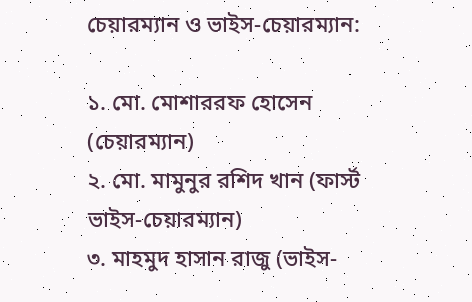চেয়ারম্যান ও ভাইস-চেয়ারম্যান:

১. মো. মোশাররফ হোসেন (চেয়ারম্যান)
২. মো. মামুনুর রশিদ খান (ফার্স্ট ভাইস-চেয়ারম্যান)
৩. মাহমুদ হাসান রাজু (ভাইস-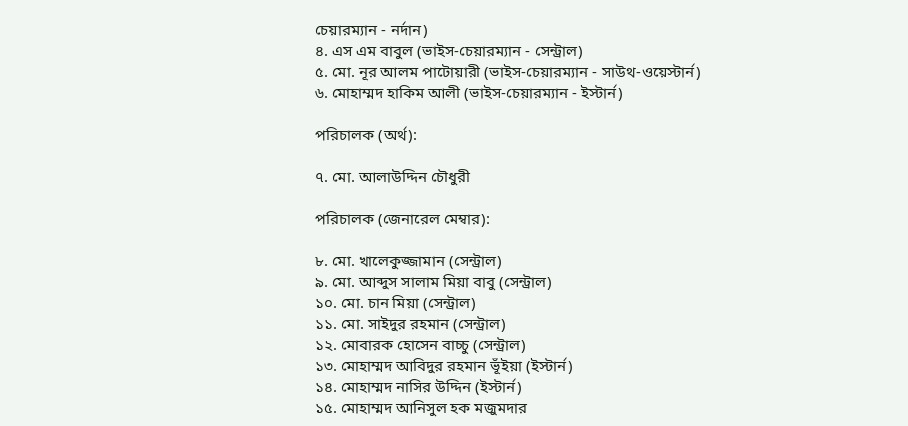চেয়ারম্যান - নর্দান)
৪. এস এম বাবুল (ভাইস-চেয়ারম্যান - সেন্ট্রাল)
৫. মো. নূর আলম পাটোয়ারী (ভাইস-চেয়ারম্যান - সাউথ-ওয়েস্টার্ন)
৬. মোহাম্মদ হাকিম আলী (ভাইস-চেয়ারম্যান - ইস্টার্ন)

পরিচালক (অর্থ):

৭. মো. আলাউদ্দিন চৌধুরী

পরিচালক (জেনারেল মেম্বার):

৮. মো. খালেকুজ্জামান (সেন্ট্রাল)
৯. মো. আব্দুস সালাম মিয়া বাবু (সেন্ট্রাল)
১০. মো. চান মিয়া (সেন্ট্রাল)
১১. মো. সাইদুর রহমান (সেন্ট্রাল)
১২. মোবারক হোসেন বাচ্চু (সেন্ট্রাল)
১৩. মোহাম্মদ আবিদুর রহমান ভূঁইয়া (ইস্টার্ন)
১৪. মোহাম্মদ নাসির উদ্দিন (ইস্টার্ন)
১৫. মোহাম্মদ আনিসুল হক মজুমদার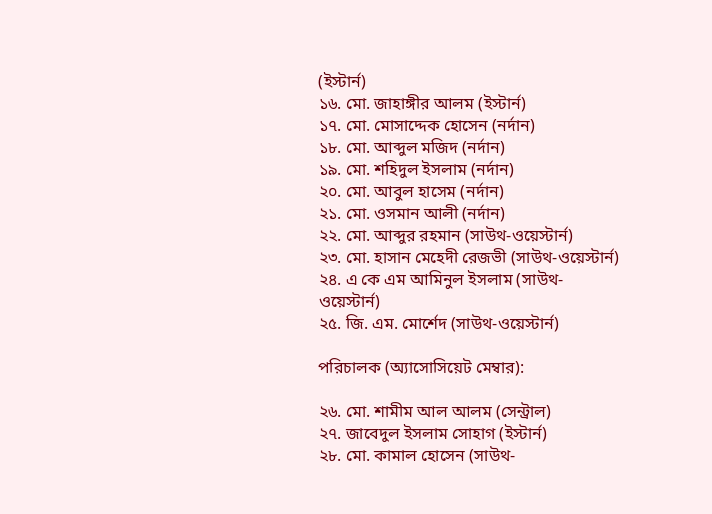(ইস্টার্ন)
১৬. মো. জাহাঙ্গীর আলম (ইস্টার্ন)
১৭. মো. মোসাদ্দেক হোসেন (নর্দান)
১৮. মো. আব্দুল মজিদ (নর্দান)
১৯. মো. শহিদুল ইসলাম (নর্দান)
২০. মো. আবুল হাসেম (নর্দান)
২১. মো. ওসমান আলী (নর্দান)
২২. মো. আব্দুর রহমান (সাউথ-ওয়েস্টার্ন)
২৩. মো. হাসান মেহেদী রেজভী (সাউথ-ওয়েস্টার্ন)
২৪. এ কে এম আমিনুল ইসলাম (সাউথ-ওয়েস্টার্ন)
২৫. জি. এম. মোর্শেদ (সাউথ-ওয়েস্টার্ন)

পরিচালক (অ্যাসোসিয়েট মেম্বার):

২৬. মো. শামীম আল আলম (সেন্ট্রাল)
২৭. জাবেদুল ইসলাম সোহাগ (ইস্টার্ন)
২৮. মো. কামাল হোসেন (সাউথ-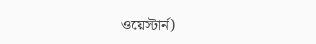ওয়েস্টার্ন)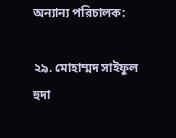অন্যান্য পরিচালক:

২৯. মোহাম্মদ সাইফুল হুদা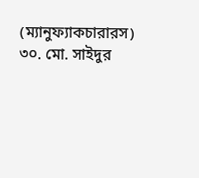(ম্যানুফ্যাকচারারস)
৩০. মো. সাইদুর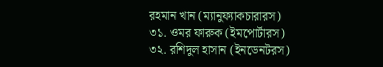রহমান খান (ম্যানুফ্যাকচারারস)
৩১. ওমর ফারুক (ইমপোর্টারস)
৩২. রশিদুল হাসান (ইনডেনটরস)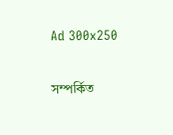Ad 300x250

সম্পর্কিত